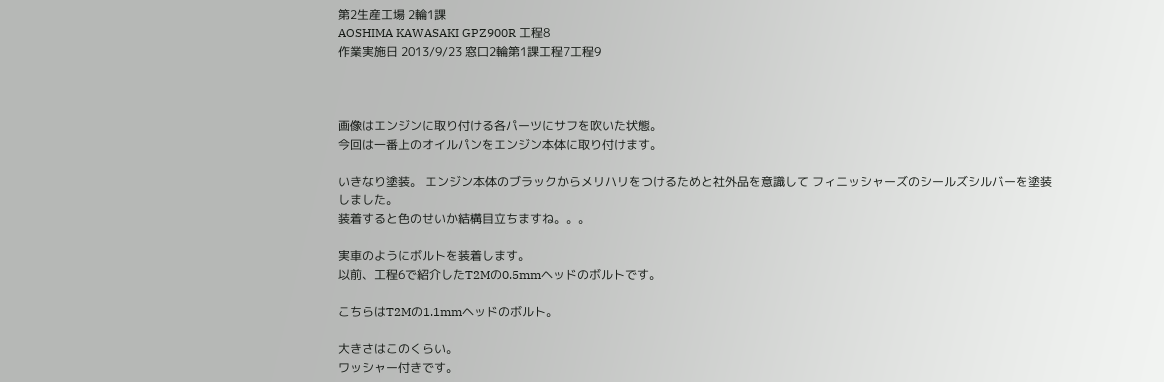第2生産工場 2輪1課
AOSHIMA KAWASAKI GPZ900R 工程8
作業実施日 2013/9/23 窓口2輪第1課工程7工程9



画像はエンジンに取り付ける各パーツにサフを吹いた状態。
今回は一番上のオイルパンをエンジン本体に取り付けます。

いきなり塗装。 エンジン本体のブラックからメリハリをつけるためと社外品を意識して フィニッシャーズのシールズシルバーを塗装しました。
装着すると色のせいか結構目立ちますね。。。

実車のようにボルトを装着します。
以前、工程6で紹介したT2Mの0.5mmヘッドのボルトです。

こちらはT2Mの1.1mmヘッドのボルト。

大きさはこのくらい。
ワッシャー付きです。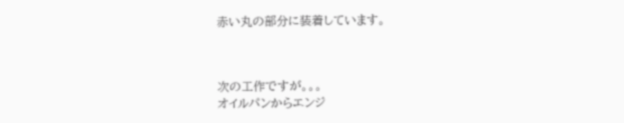赤い丸の部分に装着しています。



次の工作ですが。。。
オイルパンからエンジ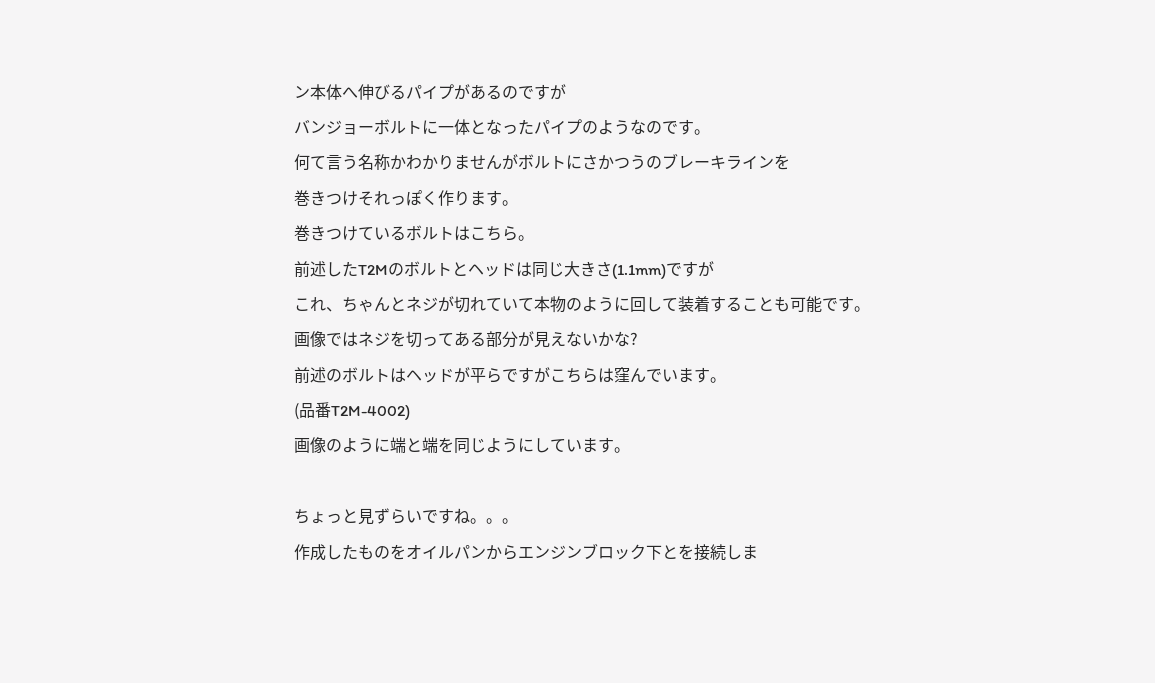ン本体へ伸びるパイプがあるのですが
バンジョーボルトに一体となったパイプのようなのです。
何て言う名称かわかりませんがボルトにさかつうのブレーキラインを
巻きつけそれっぽく作ります。
巻きつけているボルトはこちら。
前述したT2Mのボルトとヘッドは同じ大きさ(1.1mm)ですが
これ、ちゃんとネジが切れていて本物のように回して装着することも可能です。
画像ではネジを切ってある部分が見えないかな?
前述のボルトはヘッドが平らですがこちらは窪んでいます。
(品番T2M-4002)
画像のように端と端を同じようにしています。

ちょっと見ずらいですね。。。
作成したものをオイルパンからエンジンブロック下とを接続しま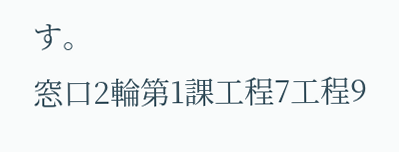す。
窓口2輪第1課工程7工程9